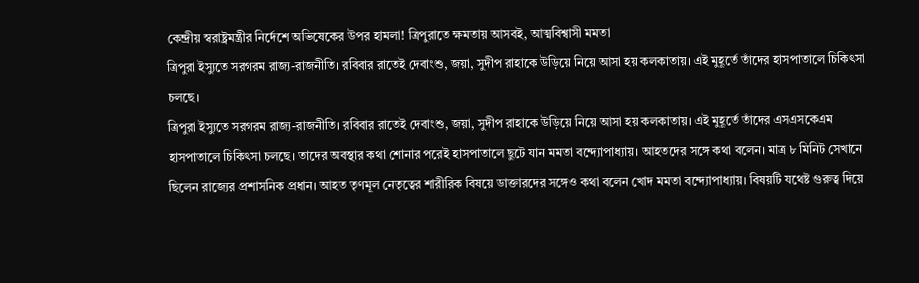কেন্দ্রীয় স্বরাষ্ট্রমন্ত্রীর নির্দেশে অভিষেকের উপর হামলা! ত্রিপুরাতে ক্ষমতায় আসবই, আত্মবিশ্বাসী মমতা
ত্রিপুরা ইস্যুতে সরগরম রাজ্য-রাজনীতি। রবিবার রাতেই দেবাংশু, জয়া, সুদীপ রাহাকে উড়িয়ে নিয়ে আসা হয় কলকাতায়। এই মুহূর্তে তাঁদের হাসপাতালে চিকিৎসা চলছে।
ত্রিপুরা ইস্যুতে সরগরম রাজ্য-রাজনীতি। রবিবার রাতেই দেবাংশু, জয়া, সুদীপ রাহাকে উড়িয়ে নিয়ে আসা হয় কলকাতায়। এই মুহূর্তে তাঁদের এসএসকেএম হাসপাতালে চিকিৎসা চলছে। তাদের অবস্থার কথা শোনার পরেই হাসপাতালে ছুটে যান মমতা বন্দ্যোপাধ্যায়। আহতদের সঙ্গে কথা বলেন। মাত্র ৮ মিনিট সেখানে ছিলেন রাজ্যের প্রশাসনিক প্রধান। আহত তৃণমূল নেতৃত্বের শারীরিক বিষয়ে ডাক্তারদের সঙ্গেও কথা বলেন খোদ মমতা বন্দ্যোপাধ্যায়। বিষয়টি যথেষ্ট গুরুত্ব দিয়ে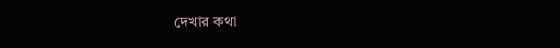দেখার কথা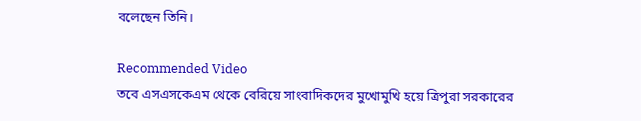বলেছেন তিনি।

Recommended Video
তবে এসএসকেএম থেকে বেরিয়ে সাংবাদিকদের মুখোমুখি হয়ে ত্রিপুরা সরকারের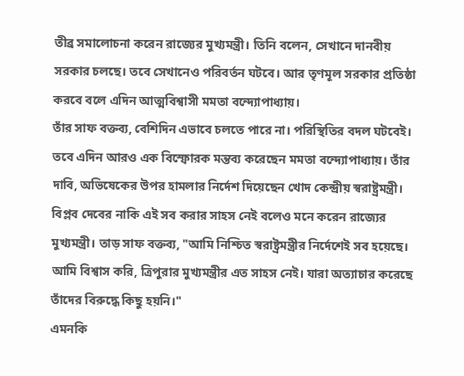তীব্র সমালোচনা করেন রাজ্যের মুখ্যমন্ত্রী। তিনি বলেন, সেখানে দানবীয় সরকার চলছে। তবে সেখানেও পরিবর্তন ঘটবে। আর তৃণমূল সরকার প্রতিষ্ঠা করবে বলে এদিন আত্মবিশ্বাসী মমতা বন্দ্যোপাধ্যায়।
তাঁর সাফ বক্তব্য, বেশিদিন এভাবে চলতে পারে না। পরিস্থিতির বদল ঘটবেই। তবে এদিন আরও এক বিস্ফোরক মন্তব্য করেছেন মমতা বন্দ্যোপাধ্যায়। তাঁর দাবি, অভিষেকের উপর হামলার নির্দেশ দিয়েছেন খোদ কেন্দ্রীয় স্বরাষ্ট্রমন্ত্রী। বিপ্লব দেবের নাকি এই সব করার সাহস নেই বলেও মনে করেন রাজ্যের মুখ্যমন্ত্রী। তাড় সাফ বক্তব্য, "আমি নিশ্চিত স্বরাষ্ট্রমন্ত্রীর নির্দেশেই সব হয়েছে। আমি বিশ্বাস করি, ত্রিপুরার মুখ্যমন্ত্রীর এত সাহস নেই। যারা অত্যাচার করেছে তাঁদের বিরুদ্ধে কিছু হয়নি।"
এমনকি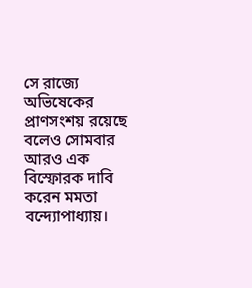সে রাজ্যে অভিষেকের প্রাণসংশয় রয়েছে বলেও সোমবার আরও এক বিস্ফোরক দাবি করেন মমতা বন্দ্যোপাধ্যায়।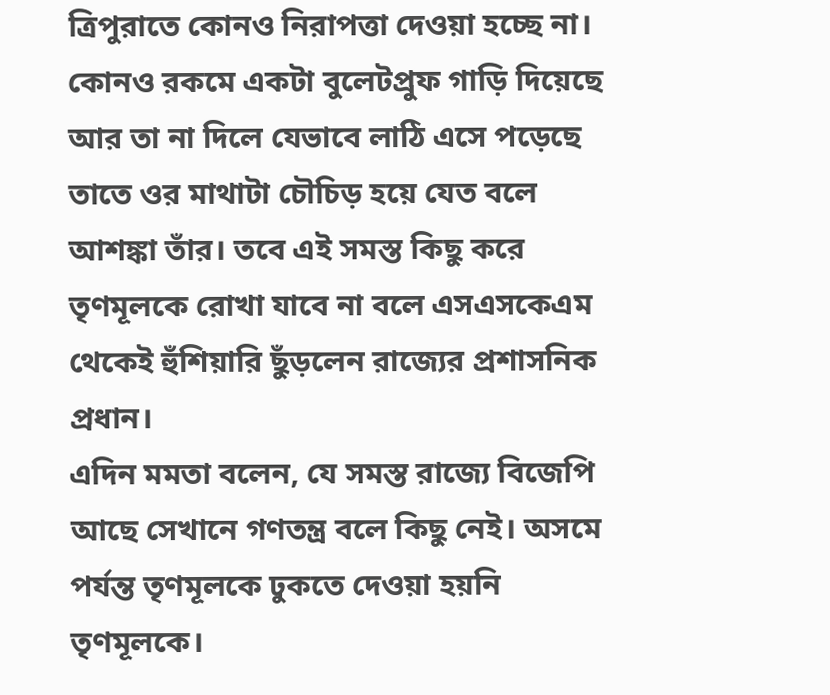ত্রিপুরাতে কোনও নিরাপত্তা দেওয়া হচ্ছে না। কোনও রকমে একটা বুলেটপ্রুফ গাড়ি দিয়েছে আর তা না দিলে যেভাবে লাঠি এসে পড়েছে তাতে ওর মাথাটা চৌচিড় হয়ে যেত বলে আশঙ্কা তাঁর। তবে এই সমস্ত কিছু করে তৃণমূলকে রোখা যাবে না বলে এসএসকেএম থেকেই হুঁশিয়ারি ছুঁড়লেন রাজ্যের প্রশাসনিক প্রধান।
এদিন মমতা বলেন, যে সমস্ত রাজ্যে বিজেপি আছে সেখানে গণতন্ত্র বলে কিছু নেই। অসমে পর্যন্ত তৃণমূলকে ঢুকতে দেওয়া হয়নি তৃণমূলকে।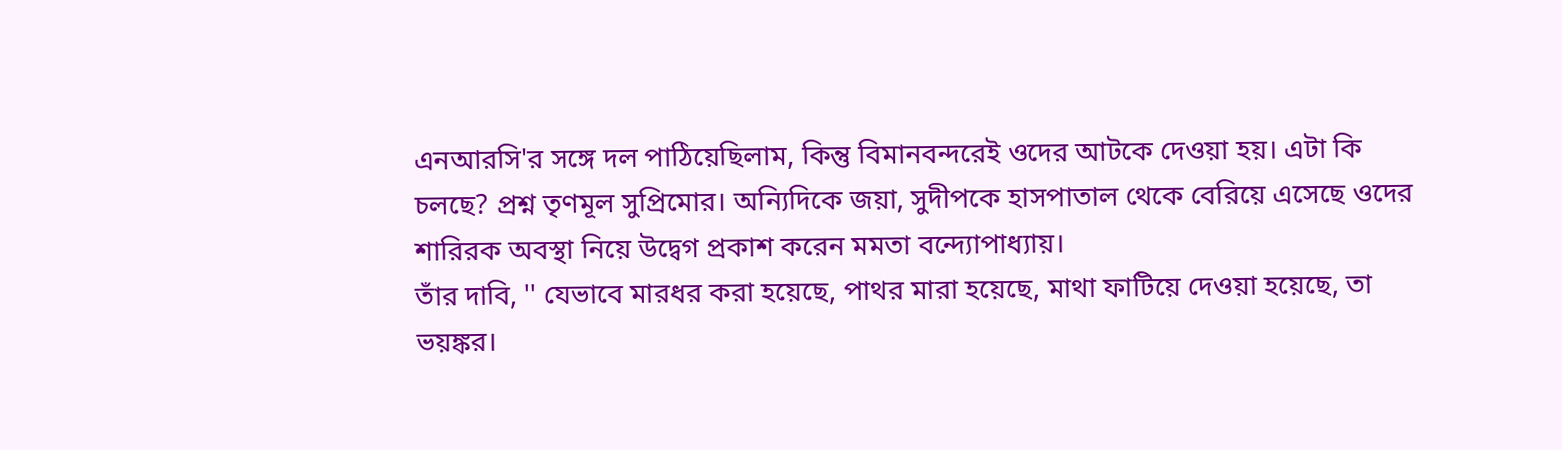এনআরসি'র সঙ্গে দল পাঠিয়েছিলাম, কিন্তু বিমানবন্দরেই ওদের আটকে দেওয়া হয়। এটা কি চলছে? প্রশ্ন তৃণমূল সুপ্রিমোর। অন্যিদিকে জয়া, সুদীপকে হাসপাতাল থেকে বেরিয়ে এসেছে ওদের শারিরক অবস্থা নিয়ে উদ্বেগ প্রকাশ করেন মমতা বন্দ্যোপাধ্যায়।
তাঁর দাবি, '' যেভাবে মারধর করা হয়েছে, পাথর মারা হয়েছে, মাথা ফাটিয়ে দেওয়া হয়েছে, তা ভয়ঙ্কর।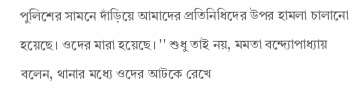পুলিশের সামনে দাঁড়িয়ে আমাদের প্রতিনিধিদের উপর হামলা চালানো হয়েছে। ওদের মারা হয়েছে। '' শুধু তাই নয়, মমতা বন্দ্যোপাধ্যায় বলেন, থানার মধ্যে ওদের আটকে রেখে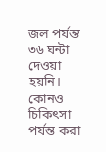জল পর্যন্ত ৩৬ ঘন্টা দেওয়া হয়নি। কোনও চিকিৎসা পর্যন্ত করা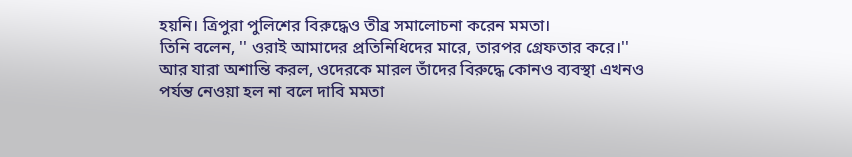হয়নি। ত্রিপুরা পুলিশের বিরুদ্ধেও তীব্র সমালোচনা করেন মমতা।
তিনি বলেন, '' ওরাই আমাদের প্রতিনিধিদের মারে, তারপর গ্রেফতার করে।'' আর যারা অশান্তি করল, ওদেরকে মারল তাঁদের বিরুদ্ধে কোনও ব্যবস্থা এখনও পর্যন্ত নেওয়া হল না বলে দাবি মমতা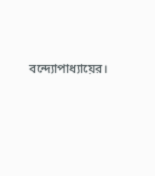বন্দ্যোপাধ্যায়ের।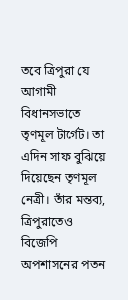তবে ত্রিপুরা যে আগামী বিধানসভাতে তৃণমূল টার্গেট। তা এদিন সাফ বুঝিয়ে দিয়েছেন তৃণমূল নেত্রী। তাঁর মন্তব্য, ত্রিপুরাতেও বিজেপি অপশাসনের পতন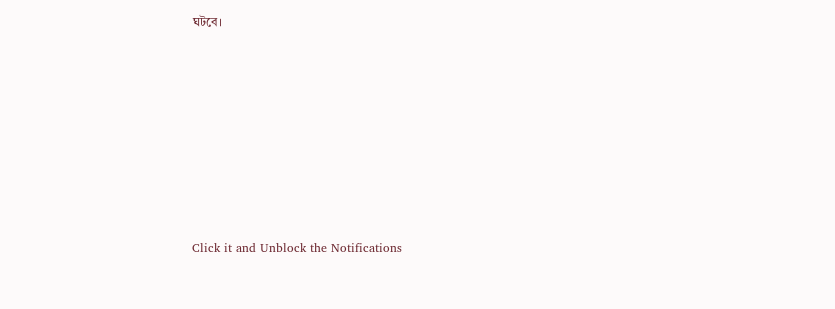ঘটবে।












Click it and Unblock the Notifications